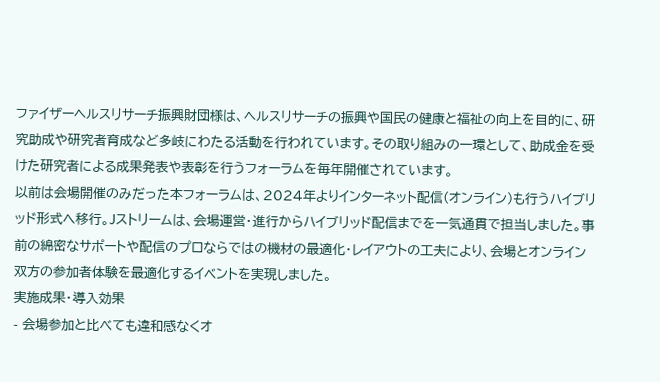ファイザーヘルスリサーチ振興財団様は、ヘルスリサーチの振興や国民の健康と福祉の向上を目的に、研究助成や研究者育成など多岐にわたる活動を行われています。その取り組みの一環として、助成金を受けた研究者による成果発表や表彰を行うフォーラムを毎年開催されています。
以前は会場開催のみだった本フォーラムは、2024年よりインターネット配信(オンライン)も行うハイブリッド形式へ移行。Jストリームは、会場運営・進行からハイブリッド配信までを一気通貫で担当しました。事前の綿密なサポートや配信のプロならではの機材の最適化・レイアウトの工夫により、会場とオンライン双方の参加者体験を最適化するイベントを実現しました。
実施成果・導入効果
- 会場参加と比べても違和感なくオ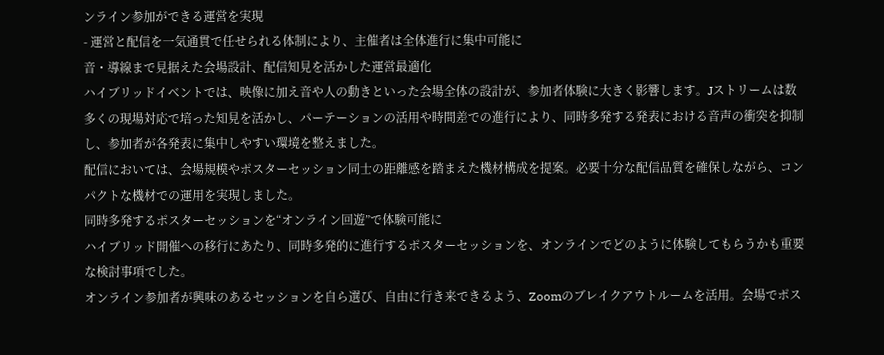ンライン参加ができる運営を実現
- 運営と配信を一気通貫で任せられる体制により、主催者は全体進行に集中可能に
音・導線まで見据えた会場設計、配信知見を活かした運営最適化
ハイブリッドイベントでは、映像に加え音や人の動きといった会場全体の設計が、参加者体験に大きく影響します。Jストリームは数多くの現場対応で培った知見を活かし、パーテーションの活用や時間差での進行により、同時多発する発表における音声の衝突を抑制し、参加者が各発表に集中しやすい環境を整えました。
配信においては、会場規模やポスターセッション同士の距離感を踏まえた機材構成を提案。必要十分な配信品質を確保しながら、コンパクトな機材での運用を実現しました。
同時多発するポスターセッションを“オンライン回遊”で体験可能に
ハイブリッド開催への移行にあたり、同時多発的に進行するポスターセッションを、オンラインでどのように体験してもらうかも重要な検討事項でした。
オンライン参加者が興味のあるセッションを自ら選び、自由に行き来できるよう、Zoomのブレイクアウトルームを活用。会場でポス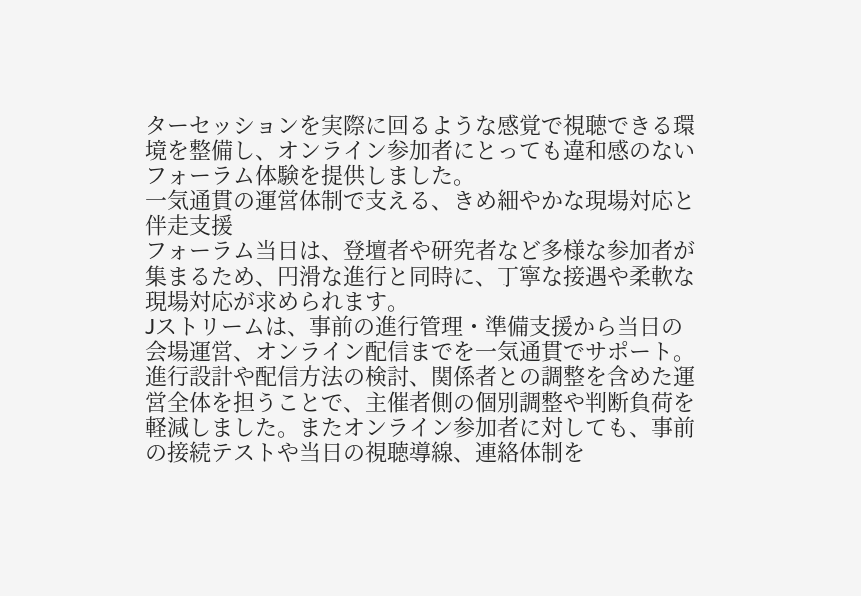ターセッションを実際に回るような感覚で視聴できる環境を整備し、オンライン参加者にとっても違和感のないフォーラム体験を提供しました。
一気通貫の運営体制で支える、きめ細やかな現場対応と伴走支援
フォーラム当日は、登壇者や研究者など多様な参加者が集まるため、円滑な進行と同時に、丁寧な接遇や柔軟な現場対応が求められます。
Jストリームは、事前の進行管理・準備支援から当日の会場運営、オンライン配信までを一気通貫でサポート。進行設計や配信方法の検討、関係者との調整を含めた運営全体を担うことで、主催者側の個別調整や判断負荷を軽減しました。またオンライン参加者に対しても、事前の接続テストや当日の視聴導線、連絡体制を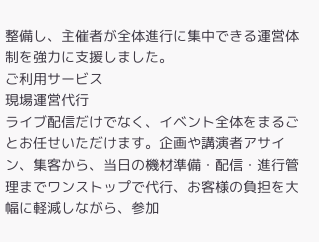整備し、主催者が全体進行に集中できる運営体制を強力に支援しました。
ご利用サービス
現場運営代行
ライブ配信だけでなく、イベント全体をまるごとお任せいただけます。企画や講演者アサイン、集客から、当日の機材準備・配信・進行管理までワンストップで代行、お客様の負担を大幅に軽減しながら、参加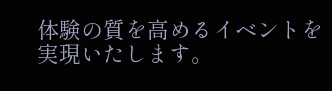体験の質を高めるイベントを実現いたします。